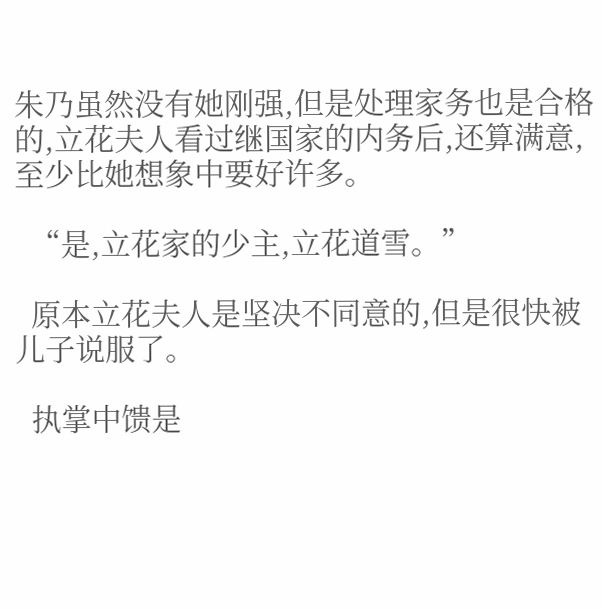朱乃虽然没有她刚强,但是处理家务也是合格的,立花夫人看过继国家的内务后,还算满意,至少比她想象中要好许多。

  “是,立花家的少主,立花道雪。”

  原本立花夫人是坚决不同意的,但是很快被儿子说服了。

  执掌中馈是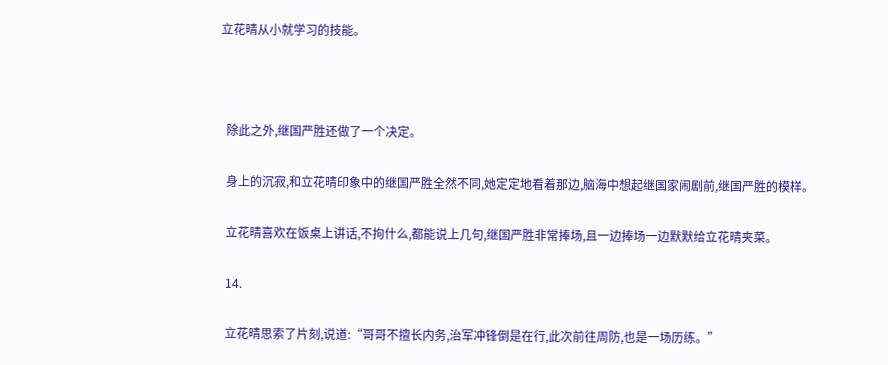立花晴从小就学习的技能。



  除此之外,继国严胜还做了一个决定。

  身上的沉寂,和立花晴印象中的继国严胜全然不同,她定定地看着那边,脑海中想起继国家闹剧前,继国严胜的模样。

  立花晴喜欢在饭桌上讲话,不拘什么,都能说上几句,继国严胜非常捧场,且一边捧场一边默默给立花晴夹菜。

  14.

  立花晴思索了片刻,说道:“哥哥不擅长内务,治军冲锋倒是在行,此次前往周防,也是一场历练。”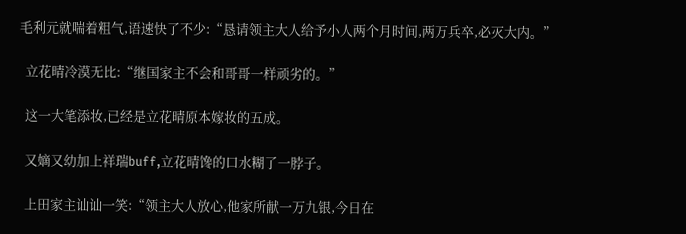毛利元就喘着粗气,语速快了不少:“恳请领主大人给予小人两个月时间,两万兵卒,必灭大内。”

  立花晴冷漠无比:“继国家主不会和哥哥一样顽劣的。”

  这一大笔添妆,已经是立花晴原本嫁妆的五成。

  又嫡又幼加上祥瑞buff,立花晴馋的口水糊了一脖子。

  上田家主讪讪一笑:“领主大人放心,他家所献一万九银,今日在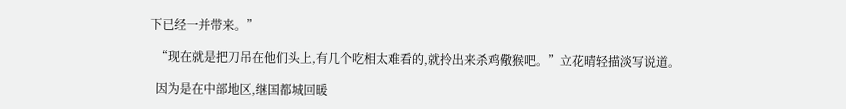下已经一并带来。”

  “现在就是把刀吊在他们头上,有几个吃相太难看的,就拎出来杀鸡儆猴吧。”立花晴轻描淡写说道。

  因为是在中部地区,继国都城回暖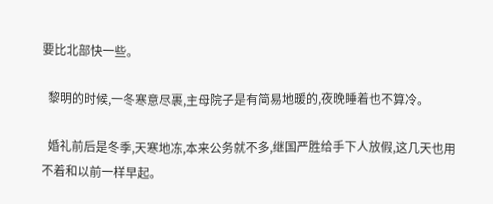要比北部快一些。

  黎明的时候,一冬寒意尽裹,主母院子是有简易地暖的,夜晚睡着也不算冷。

  婚礼前后是冬季,天寒地冻,本来公务就不多,继国严胜给手下人放假,这几天也用不着和以前一样早起。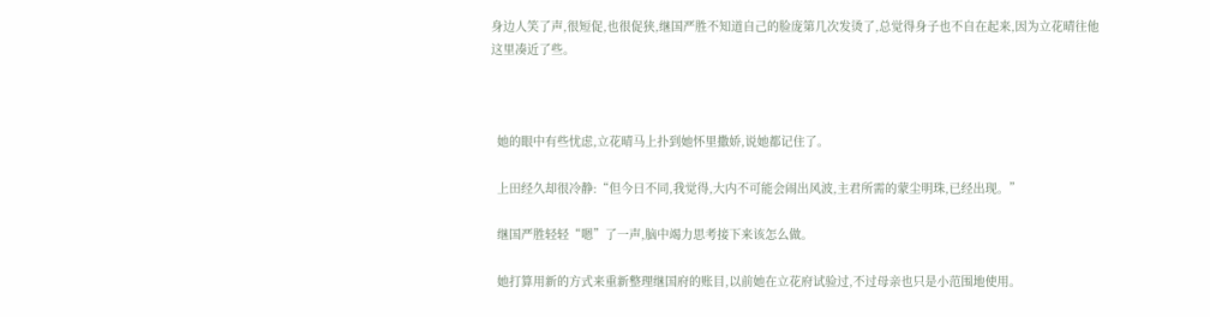身边人笑了声,很短促,也很促狭,继国严胜不知道自己的脸庞第几次发烫了,总觉得身子也不自在起来,因为立花晴往他这里凑近了些。



  她的眼中有些忧虑,立花晴马上扑到她怀里撒娇,说她都记住了。

  上田经久却很冷静:“但今日不同,我觉得,大内不可能会闹出风波,主君所需的蒙尘明珠,已经出现。”

  继国严胜轻轻“嗯”了一声,脑中竭力思考接下来该怎么做。

  她打算用新的方式来重新整理继国府的账目,以前她在立花府试验过,不过母亲也只是小范围地使用。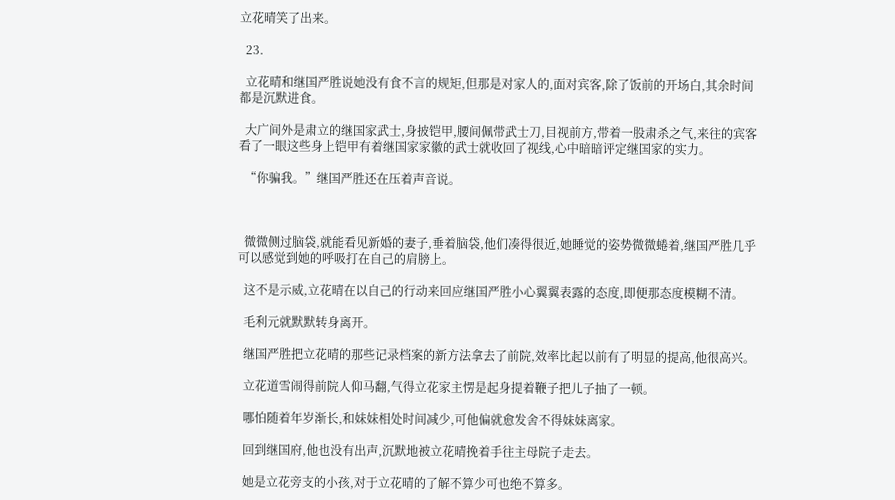立花晴笑了出来。

  23.

  立花晴和继国严胜说她没有食不言的规矩,但那是对家人的,面对宾客,除了饭前的开场白,其余时间都是沉默进食。

  大广间外是肃立的继国家武士,身披铠甲,腰间佩带武士刀,目视前方,带着一股肃杀之气,来往的宾客看了一眼这些身上铠甲有着继国家家徽的武士就收回了视线,心中暗暗评定继国家的实力。

  “你骗我。”继国严胜还在压着声音说。



  微微侧过脑袋,就能看见新婚的妻子,垂着脑袋,他们凑得很近,她睡觉的姿势微微蜷着,继国严胜几乎可以感觉到她的呼吸打在自己的肩膀上。

  这不是示威,立花晴在以自己的行动来回应继国严胜小心翼翼表露的态度,即便那态度模糊不清。

  毛利元就默默转身离开。

  继国严胜把立花晴的那些记录档案的新方法拿去了前院,效率比起以前有了明显的提高,他很高兴。

  立花道雪闹得前院人仰马翻,气得立花家主愣是起身提着鞭子把儿子抽了一顿。

  哪怕随着年岁渐长,和妹妹相处时间减少,可他偏就愈发舍不得妹妹离家。

  回到继国府,他也没有出声,沉默地被立花晴挽着手往主母院子走去。

  她是立花旁支的小孩,对于立花晴的了解不算少可也绝不算多。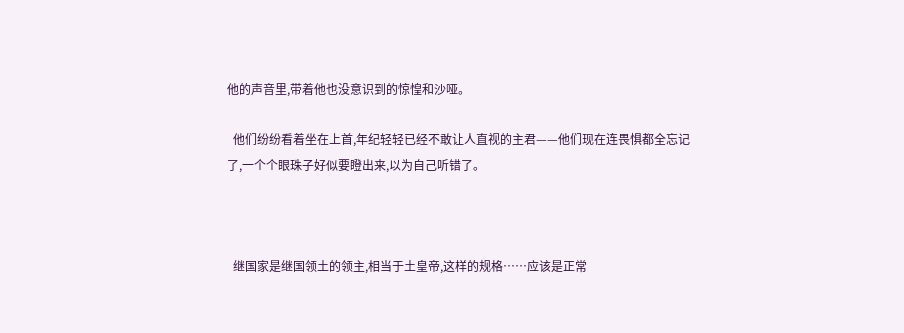他的声音里,带着他也没意识到的惊惶和沙哑。

  他们纷纷看着坐在上首,年纪轻轻已经不敢让人直视的主君——他们现在连畏惧都全忘记了,一个个眼珠子好似要瞪出来,以为自己听错了。



  继国家是继国领土的领主,相当于土皇帝,这样的规格……应该是正常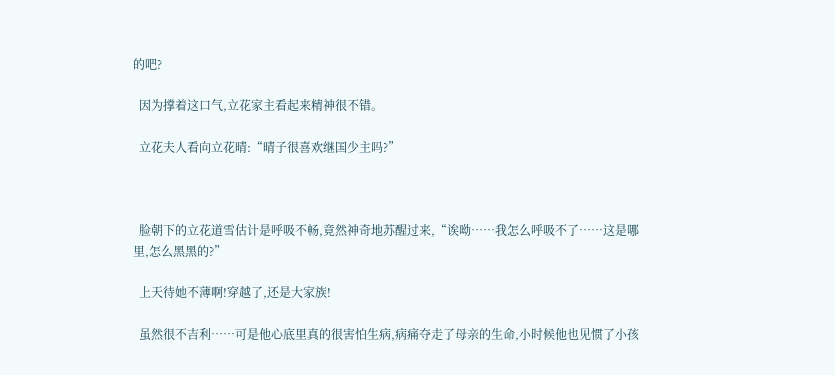的吧?

  因为撑着这口气,立花家主看起来精神很不错。

  立花夫人看向立花晴:“晴子很喜欢继国少主吗?”



  脸朝下的立花道雪估计是呼吸不畅,竟然神奇地苏醒过来,“诶呦……我怎么呼吸不了……这是哪里,怎么黑黑的?”

  上天待她不薄啊!穿越了,还是大家族!

  虽然很不吉利……可是他心底里真的很害怕生病,病痛夺走了母亲的生命,小时候他也见惯了小孩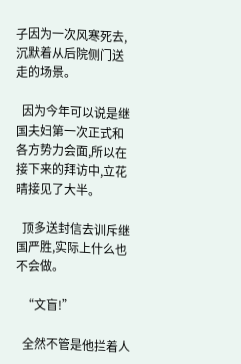子因为一次风寒死去,沉默着从后院侧门送走的场景。

  因为今年可以说是继国夫妇第一次正式和各方势力会面,所以在接下来的拜访中,立花晴接见了大半。

  顶多送封信去训斥继国严胜,实际上什么也不会做。

  “文盲!”

  全然不管是他拦着人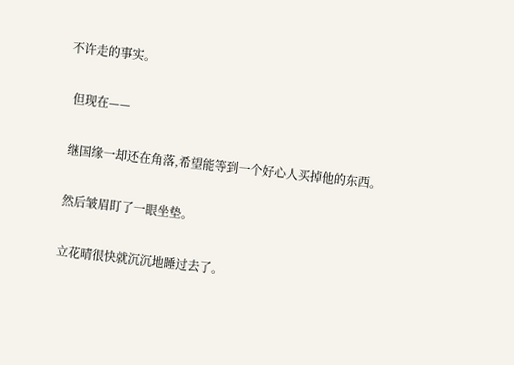不许走的事实。

  但现在——

  继国缘一却还在角落,希望能等到一个好心人买掉他的东西。

  然后皱眉盯了一眼坐垫。

  立花晴很快就沉沉地睡过去了。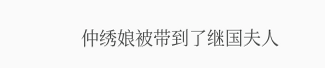仲绣娘被带到了继国夫人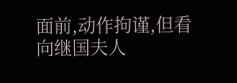面前,动作拘谨,但看向继国夫人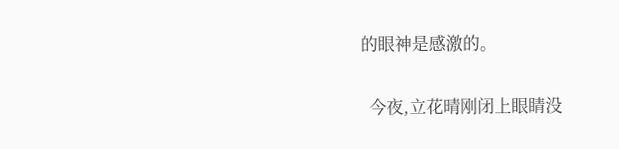的眼神是感激的。

  今夜,立花晴刚闭上眼睛没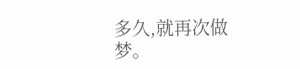多久,就再次做梦。